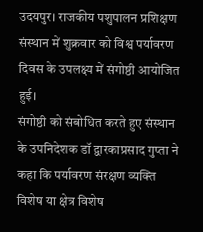उदयपुर। राजकीय पशुपालन प्रशिक्षण संस्थान में शुक्रवार को विश्व पर्यावरण दिवस के उपलक्ष्य में संगोष्ठी आयोजित हुई।
संगोष्ठी को संबोधित करते हुए संस्थान के उपनिदेशक डॉ द्वारकाप्रसाद गुप्ता ने कहा कि पर्यावरण संरक्षण व्यक्ति विशेष या क्षेत्र विशेष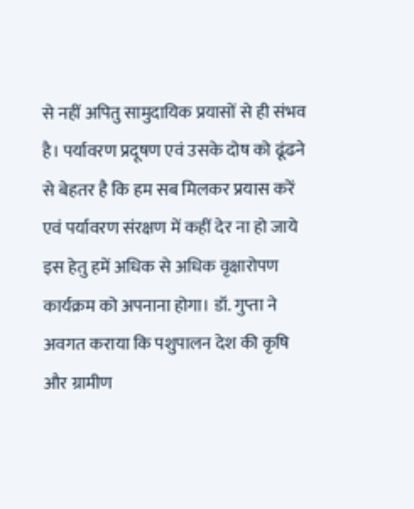से नहीं अपितु सामुदायिक प्रयासों से ही संभव है। पर्यावरण प्रदूषण एवं उसके दोष को ढूंढने से बेहतर है कि हम सब मिलकर प्रयास करें एवं पर्यावरण संरक्षण में कहीं देर ना हो जाये इस हेतु हमें अधिक से अधिक वृक्षारोपण कार्यक्रम को अपनाना होगा। डॉ. गुप्ता ने अवगत कराया कि पशुपालन देश की कृषि और ग्रामीण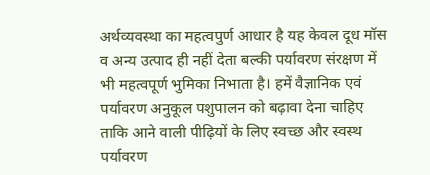अर्थव्यवस्था का महत्वपुर्ण आधार है यह केवल दूध मॉस व अन्य उत्पाद ही नहीं देता बल्की पर्यावरण संरक्षण में भी महत्वपूर्ण भुमिका निभाता है। हमें वैज्ञानिक एवं पर्यावरण अनुकूल पशुपालन को बढ़ावा देना चाहिए ताकि आने वाली पीढ़ियों के लिए स्वच्छ और स्वस्थ पर्यावरण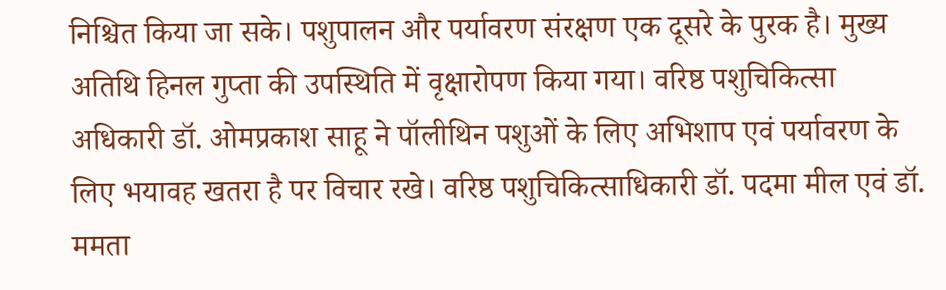निश्चित किया जा सके। पशुपालन और पर्यावरण संरक्षण एक दूसरे के पुरक है। मुख्य अतिथि हिनल गुप्ता की उपस्थिति में वृक्षारोपण किया गया। वरिष्ठ पशुचिकित्सा अधिकारी डॉ. ओमप्रकाश साहू ने पॉलीथिन पशुओं के लिए अभिशाप एवं पर्यावरण के लिए भयावह खतरा है पर विचार रखे। वरिष्ठ पशुचिकित्साधिकारी डॉ. पदमा मील एवं डॉ. ममता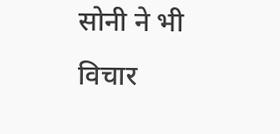सोनी ने भी विचार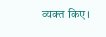व्यक्त किए।